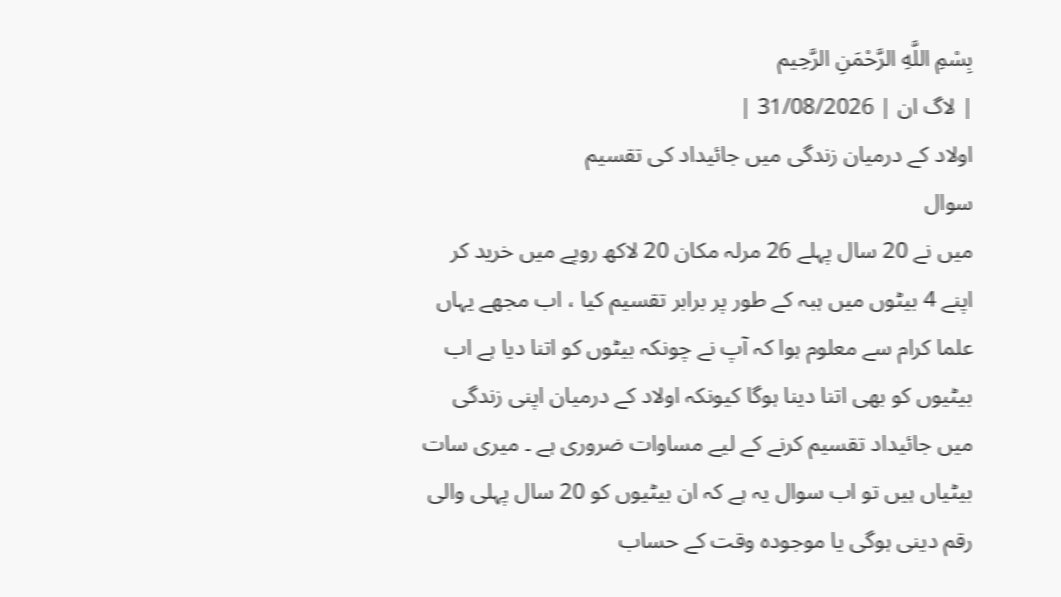بِسْمِ اللَّهِ الرَّحْمَنِ الرَّحِيم
| لاگ ان | 31/08/2026 |
اولاد کے درمیان زندگی میں جائیداد کی تقسیم
سوال
ميں نے 20 سال پہلے 26 مرلہ مکان 20 لاکھ روپے میں خرید کر اپنے 4 بیٹوں میں ہبہ کے طور پر برابر تقسیم کیا ، اب مجھے یہاں علما کرام سے معلوم ہوا کہ آپ نے چونکہ بیٹوں کو اتنا دیا ہے اب بیٹیوں کو بھی اتنا دینا ہوگا کیونکہ اولاد کے درمیان اپنی زندگی میں جائیداد تقسیم کرنے کے لیے مساوات ضروری ہے ۔ میری سات بیٹیاں ہیں تو اب سوال یہ ہے کہ ان بیٹیوں کو 20 سال پہلی والی رقم دینی ہوگی یا موجودہ وقت کے حساب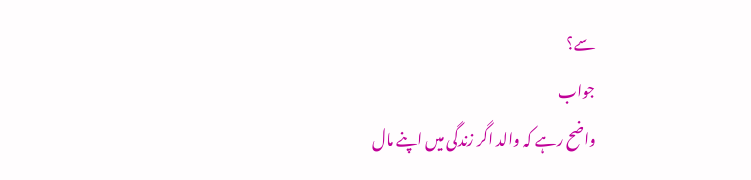سے؟
جواب
واضح رہے کہ والد اگر زندگی میں اپنے مال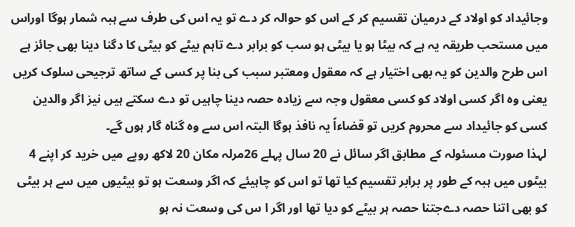وجائیداد کو اولاد کے درمیان تقسیم کر کے اس کو حوالہ کر دے تو یہ اس کی طرف سے ہبہ شمار ہوگا اوراس میں مستحب طریقہ یہ ہے کہ بیٹا ہو یا بیٹی ہو سب کو برابر دے تاہم بیٹے کو بیٹی کا دگنا دینا بھی جائز ہے اس طرح والدین کو یہ بھی اختیار ہے کہ معقول ومعتبر سبب کی بنا پر کسی کے ساتھ ترجیحی سلوک کریں یعنی وہ اگر کسی اولاد کو کسی معقول وجہ سے زیادہ حصہ دینا چاہیں تو دے سکتے ہیں نیز اگر والدین کسی کو جائیداد سے محروم کریں تو قضاءاً یہ نافذ ہوگا البتہ اس سے وہ گناہ گار ہوں گے۔
لہذا صورت مسئولہ کے مطابق اگر سائل نے 20 سال پہلے 26مرلہ مکان 20 لاکھ روپے میں خرید کر اپنے 4 بیٹوں میں ہبہ کے طور پر برابر تقسیم کیا تھا تو اس کو چاہیئے کہ اگر وسعت ہو تو بیٹیوں میں سے ہر بیٹی کو بھی اتنا حصہ دےجتنا حصہ ہر بیٹے کو دیا تھا اور اگر ا س کی وسعت نہ ہو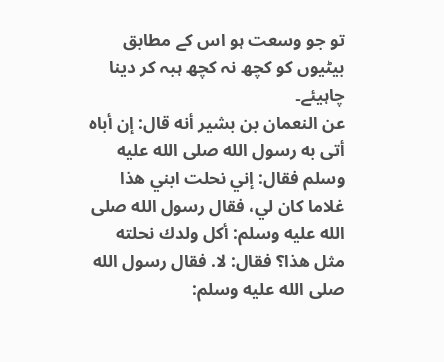تو جو وسعت ہو اس کے مطابق بیٹیوں کو کچھ نہ کچھ ہبہ کر دینا چاہیئے۔
عن النعمان بن بشير أنه قال: إن أباه أتى به رسول الله صلى الله عليه وسلم فقال: إني نحلت ابني هذا غلاما كان لي، فقال رسول الله صلى الله عليه وسلم: أكل ولدك نحلته مثل هذا؟ فقال: لا. فقال رسول الله صلى الله عليه وسلم: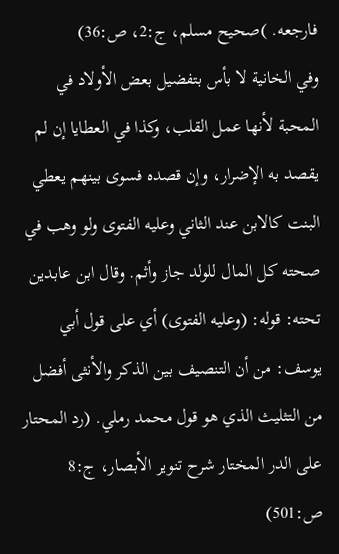فارجعه. )صحيح مسلم، ج:2، ص:36)
وفي الخانية لا بأس بتفضيل بعض الأولاد في المحبة لأنها عمل القلب، وكذا في العطايا إن لم يقصد به الإضرار، وإن قصده فسوى بينهم يعطي البنت كالابن عند الثاني وعليه الفتوى ولو وهب في صحته كل المال للولد جاز وأثم. وقال ابن عابدين تحته: قوله: (وعليه الفتوى) أي على قول أبي يوسف: من أن التنصيف بين الذكر والأنثى أفضل من التثليث الذي هو قول محمد رملي. (رد المحتار على الدر المختار شرح تنوير الأبصار، ج:8 ص:501)